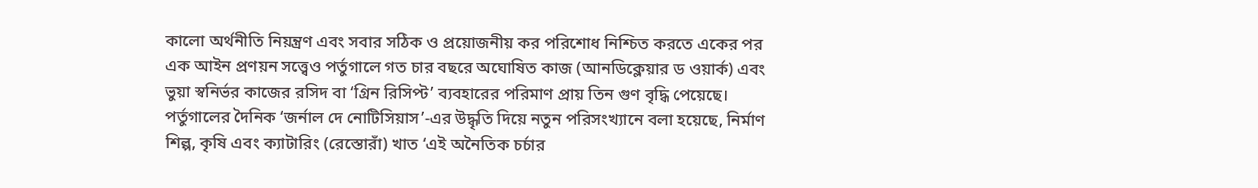কালো অর্থনীতি নিয়ন্ত্রণ এবং সবার সঠিক ও প্রয়োজনীয় কর পরিশোধ নিশ্চিত করতে একের পর এক আইন প্রণয়ন সত্ত্বেও পর্তুগালে গত চার বছরে অঘোষিত কাজ (আনডিক্লেয়ার ড ওয়ার্ক) এবং ভুয়া স্বনির্ভর কাজের রসিদ বা ‘গ্রিন রিসিপ্ট’ ব্যবহারের পরিমাণ প্রায় তিন গুণ বৃদ্ধি পেয়েছে।
পর্তুগালের দৈনিক ‘জর্নাল দে নোটিসিয়াস’-এর উদ্ধৃতি দিয়ে নতুন পরিসংখ্যানে বলা হয়েছে, নির্মাণ শিল্প, কৃষি এবং ক্যাটারিং (রেস্তোরাঁ) খাত ‘এই অনৈতিক চর্চার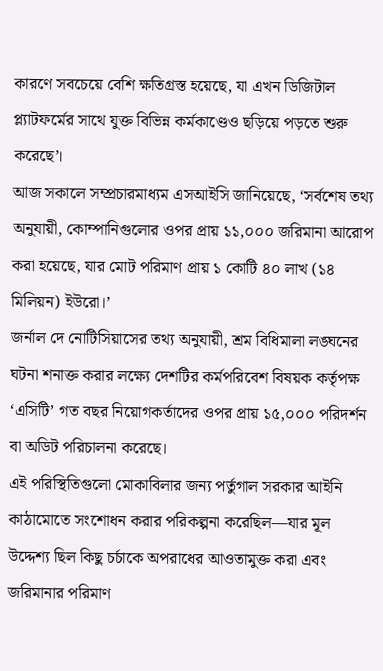কারণে সবচেয়ে বেশি ক্ষতিগ্রস্ত হয়েছে, যা এখন ডিজিটাল প্ল্যাটফর্মের সাথে যুক্ত বিভিন্ন কর্মকাণ্ডেও ছড়িয়ে পড়তে শুরু করেছে’।
আজ সকালে সম্প্রচারমাধ্যম এসআইসি জানিয়েছে, ‘সর্বশেষ তথ্য অনুযায়ী, কোম্পানিগুলোর ওপর প্রায় ১১,০০০ জরিমানা আরোপ করা হয়েছে, যার মোট পরিমাণ প্রায় ১ কোটি ৪০ লাখ (১৪ মিলিয়ন) ইউরো।’
জর্নাল দে নোটিসিয়াসের তথ্য অনুযায়ী, শ্রম বিধিমালা লঙ্ঘনের ঘটনা শনাক্ত করার লক্ষ্যে দেশটির কর্মপরিবেশ বিষয়ক কর্তৃপক্ষ ‘এসিটি’ গত বছর নিয়োগকর্তাদের ওপর প্রায় ১৫,০০০ পরিদর্শন বা অডিট পরিচালনা করেছে।
এই পরিস্থিতিগুলো মোকাবিলার জন্য পর্তুগাল সরকার আইনি কাঠামোতে সংশোধন করার পরিকল্পনা করেছিল—যার মূল উদ্দেশ্য ছিল কিছু চর্চাকে অপরাধের আওতামুক্ত করা এবং জরিমানার পরিমাণ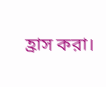হ্রাস করা।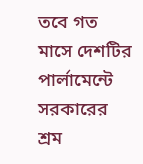তবে গত মাসে দেশটির পার্লামেন্টে সরকারের শ্রম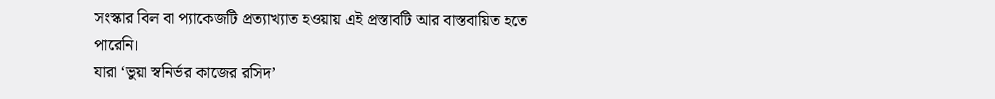সংস্কার বিল বা প্যাকেজটি প্রত্যাখ্যাত হওয়ায় এই প্রস্তাবটি আর বাস্তবায়িত হতে পারেনি।
যারা ‘ভুয়া স্বনির্ভর কাজের রসিদ’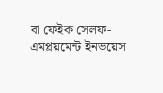বা ফেইক সেলফ-এমপ্লয়মেন্ট ইনভয়েস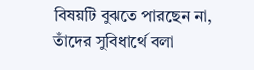বিষয়টি বুঝতে পারছেন না, তাঁদের সুবিধার্থে বলা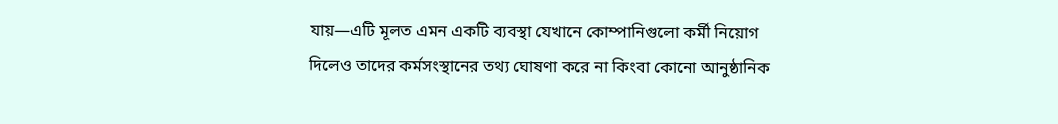যায়—এটি মূলত এমন একটি ব্যবস্থা যেখানে কোম্পানিগুলো কর্মী নিয়োগ দিলেও তাদের কর্মসংস্থানের তথ্য ঘোষণা করে না কিংবা কোনো আনুষ্ঠানিক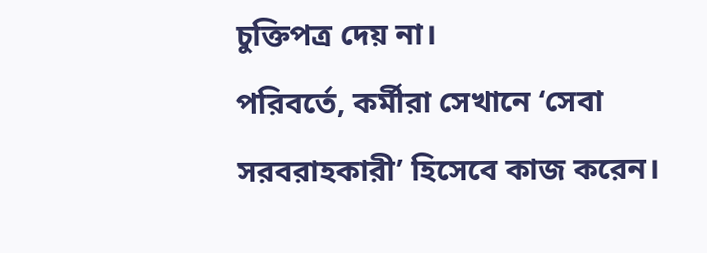চুক্তিপত্র দেয় না।
পরিবর্তে, কর্মীরা সেখানে ‘সেবা সরবরাহকারী’ হিসেবে কাজ করেন।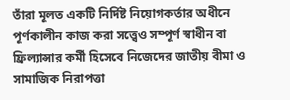তাঁরা মূলত একটি নির্দিষ্ট নিয়োগকর্তার অধীনে পূর্ণকালীন কাজ করা সত্ত্বেও সম্পূর্ণ স্বাধীন বা ফ্রিল্যান্সার কর্মী হিসেবে নিজেদের জাতীয় বীমা ও সামাজিক নিরাপত্তা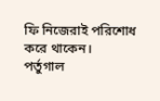ফি নিজেরাই পরিশোধ করে থাকেন।
পর্তুগাল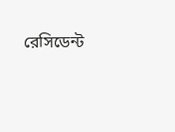রেসিডেন্ট